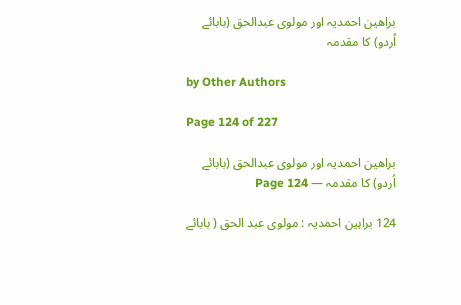براھین احمدیہ اور مولوی عبدالحق (بابائے اُردو) کا مقدمہ

by Other Authors

Page 124 of 227

براھین احمدیہ اور مولوی عبدالحق (بابائے اُردو) کا مقدمہ — Page 124

124 براہین احمدیہ : مولوی عبد الحق ( بابائے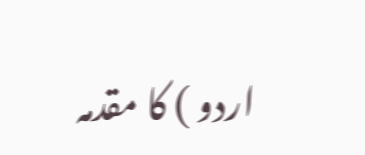اردو ) کا مقدمہ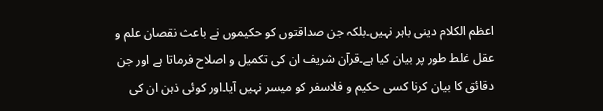اعظم الکلام دینی باہر نہیں۔بلکہ جن صداقتوں کو حکیموں نے باعث نقصان علم و عقل غلط طور پر بیان کیا ہے۔قرآن شریف ان کی تکمیل و اصلاح فرماتا ہے اور جن دقائق کا بیان کرنا کسی حکیم و فلاسفر کو میسر نہیں آیا۔اور کوئی ذہن ان کی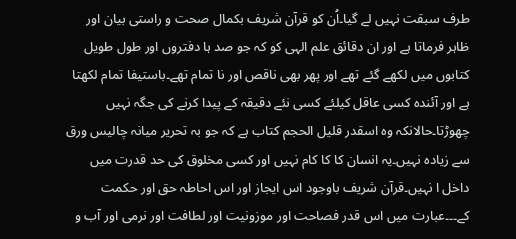طرف سبقت نہیں لے گیا۔اُن کو قرآن شریف بکمال صحت و راستی بیان اور ظاہر فرماتا ہے اور ان دقائق علم الہی کو کہ جو صد ہا دفتروں اور طول طویل کتابوں میں لکھے گئے تھے اور پھر بھی ناقص اور نا تمام تھے۔باستیفا تمام لکھتا ہے اور آئندہ کسی عاقل کیلئے کسی نئے دقیقہ کے پیدا کرنے کی جگہ نہیں چھوڑتا۔حالانکہ وہ اسقدر قلیل الحجم کتاب ہے کہ جو بہ تحریر میانہ چالیس ورق سے زیادہ نہیں۔یہ انسان کا کا کام نہیں اور کسی مخلوق کی حد قدرت میں داخل ا نہیں۔قرآن شریف باوجود اس ایجاز اور اس احاطہ حق اور حکمت کے۔۔۔عبارت میں اس قدر فصاحت اور موزونیت اور لطافت اور نرمی اور آب و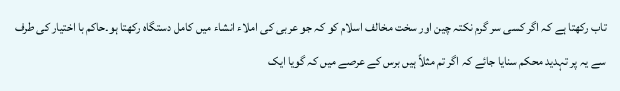تاب رکھتا ہے کہ اگر کسی سر گرم نکتہ چین اور سخت مخالف اسلام کو کہ جو عربی کی املاء انشاء میں کامل دستگاہ رکھتا ہو۔حاکم با اختیار کی طرف سے یہ پر تہدید محکم سنایا جائے کہ اگر تم مثلاً ہیں برس کے عرصے میں کہ گویا ایک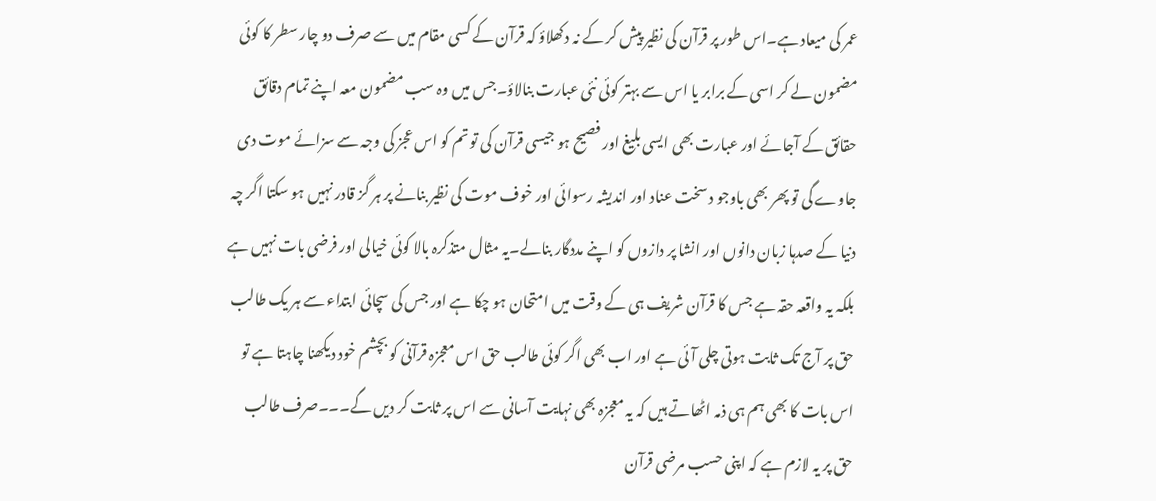عمر کی میعاد ہے۔اس طور پر قرآن کی نظیر پیش کر کے نہ دکھلاؤ کہ قرآن کے کسی مقام میں سے صرف دو چار سطر کا کوئی مضمون لے کر اسی کے برابر یا اس سے بہتر کوئی نئی عبارت بنالاؤ۔جس میں وہ سب مضمون معہ اپنے تمام دقائق حقائق کے آجائے اور عبارت بھی ایسی بلیغ اور فصیح ہو جیسی قرآن کی تو تم کو اس عجز کی وجہ سے سزائے موت دی جاوے گی تو پھر بھی باوجو د سخت عناد اور اندیشہ رسوائی اور خوف موت کی نظیر بنانے پر ہر گز قادر نہیں ہو سکتا اگر چہ دنیا کے صدہا زبان دانوں اور انشا پر دازوں کو اپنے مددگار بنالے۔یہ مثال متذکرہ بالا کوئی خیالی اور فرضی بات نہیں ہے بلکہ یہ واقعہ حقہ ہے جس کا قرآن شریف ہی کے وقت میں امتحان ہو چکا ہے اور جس کی سچائی ابتداء سے ہر یک طالب حق پر آج تک ثابت ہوتی چلی آئی ہے اور اب بھی اگر کوئی طالب حق اس معجزہ قرآنی کو بچشم خود دیکھنا چاہتا ہے تو اس بات کا بھی ہم ہی ذمہ اٹھاتے ہیں کہ یہ معجزہ بھی نہایت آسانی سے اس پر ثابت کر دیں گے۔۔۔صرف طالب حق پر یہ لازم ہے کہ اپنی حسب مرضی قرآن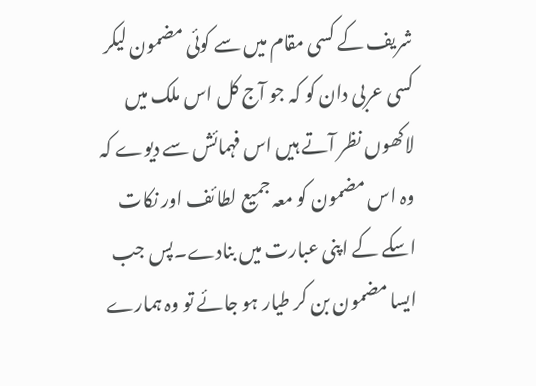شریف کے کسی مقام میں سے کوئی مضمون لیکر کسی عربی دان کو کہ جو آج کل اس ملک میں لاکھوں نظر آتے ہیں اس فہمائش سے دیوے کہ وہ اس مضمون کو معہ جمیع لطائف اور نکات اسکے کے اپنی عبارت میں بنادے۔پس جب ایسا مضمون بن کر طیار ہو جائے تو وہ ہمارے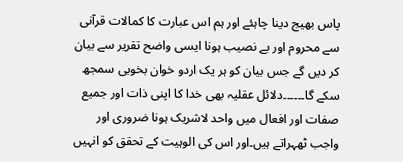پاس بھیج دینا چاہئے اور ہم اس عبارت کا کمالات قرآنی سے محروم اور بے نصیب ہونا ایسی واضح تقریر سے بیان کر دیں گے جس بیان کو ہر یک اردو خوان بخوبی سمجھ سکے گا۔۔۔۔۔۔دلائل عقلیہ بھی خدا کا اپنی ذات اور جمیع صفات اور افعال میں واحد لاشریک ہونا ضروری اور واجب ٹھہراتے ہیں۔اور اس کی الوہیت کے تحقق کو انہیں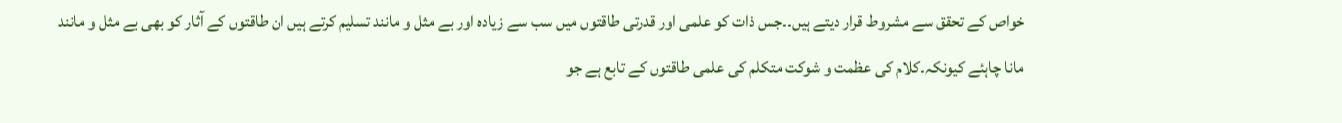خواص کے تحقق سے مشروط قرار دیتے ہیں۔۔جس ذات کو علمی اور قدرتی طاقتوں میں سب سے زیادہ اور بے مثل و مانند تسلیم کرتے ہیں ان طاقتوں کے آثار کو بھی بے مثل و مانند مانا چاہئے کیونکہ۔کلام کی عظمت و شوکت متکلم کی علمی طاقتوں کے تابع ہے جو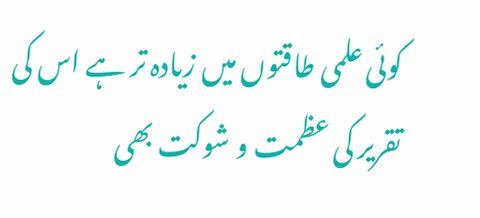کوئی علمی طاقتوں میں زیادہ تر ہے اس کی تقریر کی عظمت و شوکت بھی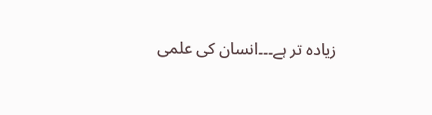زیادہ تر ہے۔۔۔انسان کی علمی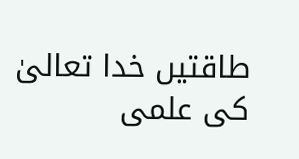طاقتیں خدا تعالیٰ کی علمی